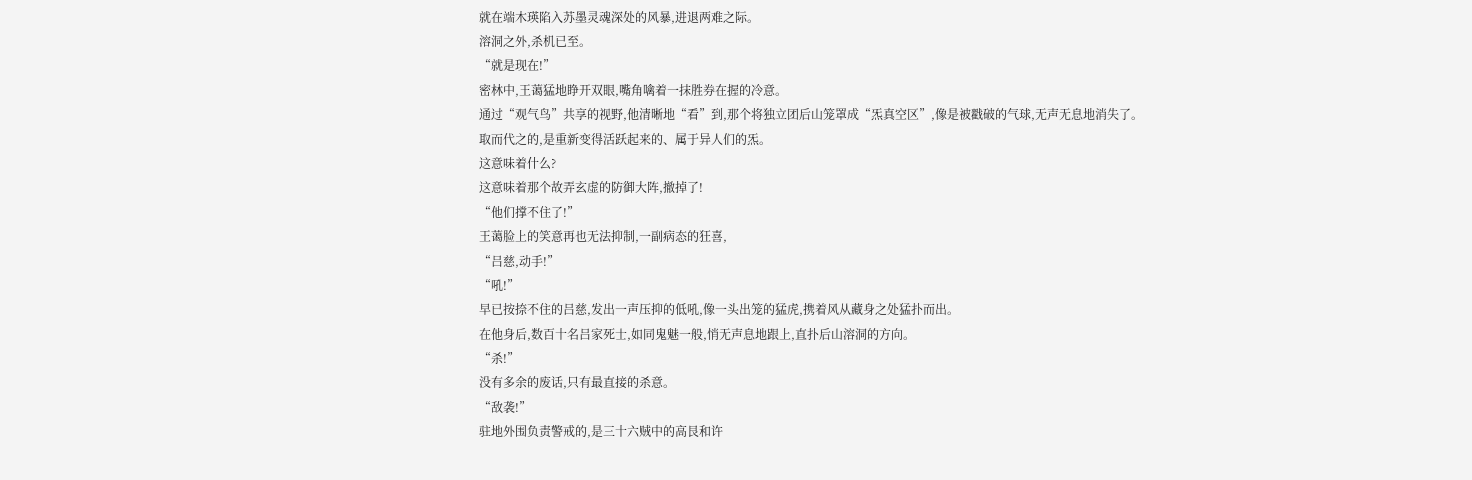就在端木瑛陷入苏墨灵魂深处的风暴,进退两难之际。
溶洞之外,杀机已至。
“就是现在!”
密林中,王蔼猛地睁开双眼,嘴角噙着一抹胜券在握的冷意。
通过“观气鸟”共享的视野,他清晰地“看”到,那个将独立团后山笼罩成“炁真空区”,像是被戳破的气球,无声无息地消失了。
取而代之的,是重新变得活跃起来的、属于异人们的炁。
这意味着什么?
这意味着那个故弄玄虚的防御大阵,撤掉了!
“他们撑不住了!”
王蔼脸上的笑意再也无法抑制,一副病态的狂喜,
“吕慈,动手!”
“吼!”
早已按捺不住的吕慈,发出一声压抑的低吼,像一头出笼的猛虎,携着风从藏身之处猛扑而出。
在他身后,数百十名吕家死士,如同鬼魅一般,悄无声息地跟上,直扑后山溶洞的方向。
“杀!”
没有多余的废话,只有最直接的杀意。
“敌袭!”
驻地外围负责警戒的,是三十六贼中的高艮和许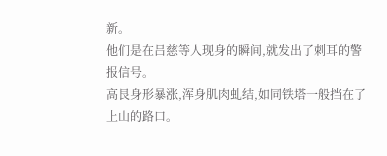新。
他们是在吕慈等人现身的瞬间,就发出了刺耳的警报信号。
高艮身形暴涨,浑身肌肉虬结,如同铁塔一般挡在了上山的路口。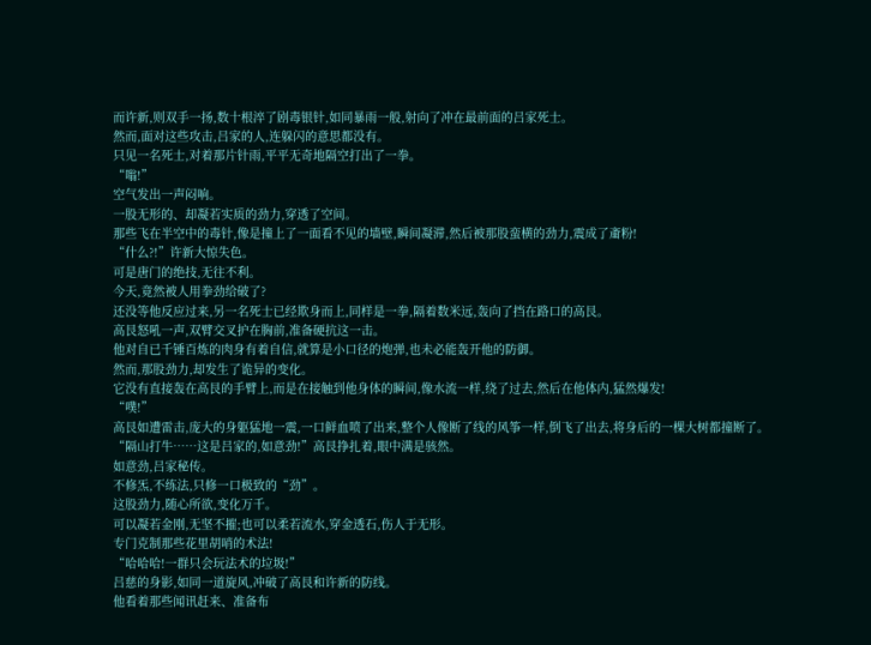而许新,则双手一扬,数十根淬了剧毒银针,如同暴雨一般,射向了冲在最前面的吕家死士。
然而,面对这些攻击,吕家的人,连躲闪的意思都没有。
只见一名死士,对着那片针雨,平平无奇地隔空打出了一拳。
“嗡!”
空气发出一声闷响。
一股无形的、却凝若实质的劲力,穿透了空间。
那些飞在半空中的毒针,像是撞上了一面看不见的墙壁,瞬间凝滞,然后被那股蛮横的劲力,震成了齑粉!
“什么?!”许新大惊失色。
可是唐门的绝技,无往不利。
今天,竟然被人用拳劲给破了?
还没等他反应过来,另一名死士已经欺身而上,同样是一拳,隔着数米远,轰向了挡在路口的高艮。
高艮怒吼一声,双臂交叉护在胸前,准备硬抗这一击。
他对自已千锤百炼的肉身有着自信,就算是小口径的炮弹,也未必能轰开他的防御。
然而,那股劲力,却发生了诡异的变化。
它没有直接轰在高艮的手臂上,而是在接触到他身体的瞬间,像水流一样,绕了过去,然后在他体内,猛然爆发!
“噗!”
高艮如遭雷击,庞大的身躯猛地一震,一口鲜血喷了出来,整个人像断了线的风筝一样,倒飞了出去,将身后的一棵大树都撞断了。
“隔山打牛……这是吕家的,如意劲!”高艮挣扎着,眼中满是骇然。
如意劲,吕家秘传。
不修炁,不练法,只修一口极致的“劲”。
这股劲力,随心所欲,变化万千。
可以凝若金刚,无坚不摧;也可以柔若流水,穿金透石,伤人于无形。
专门克制那些花里胡哨的术法!
“哈哈哈!一群只会玩法术的垃圾!”
吕慈的身影,如同一道旋风,冲破了高艮和许新的防线。
他看着那些闻讯赶来、准备布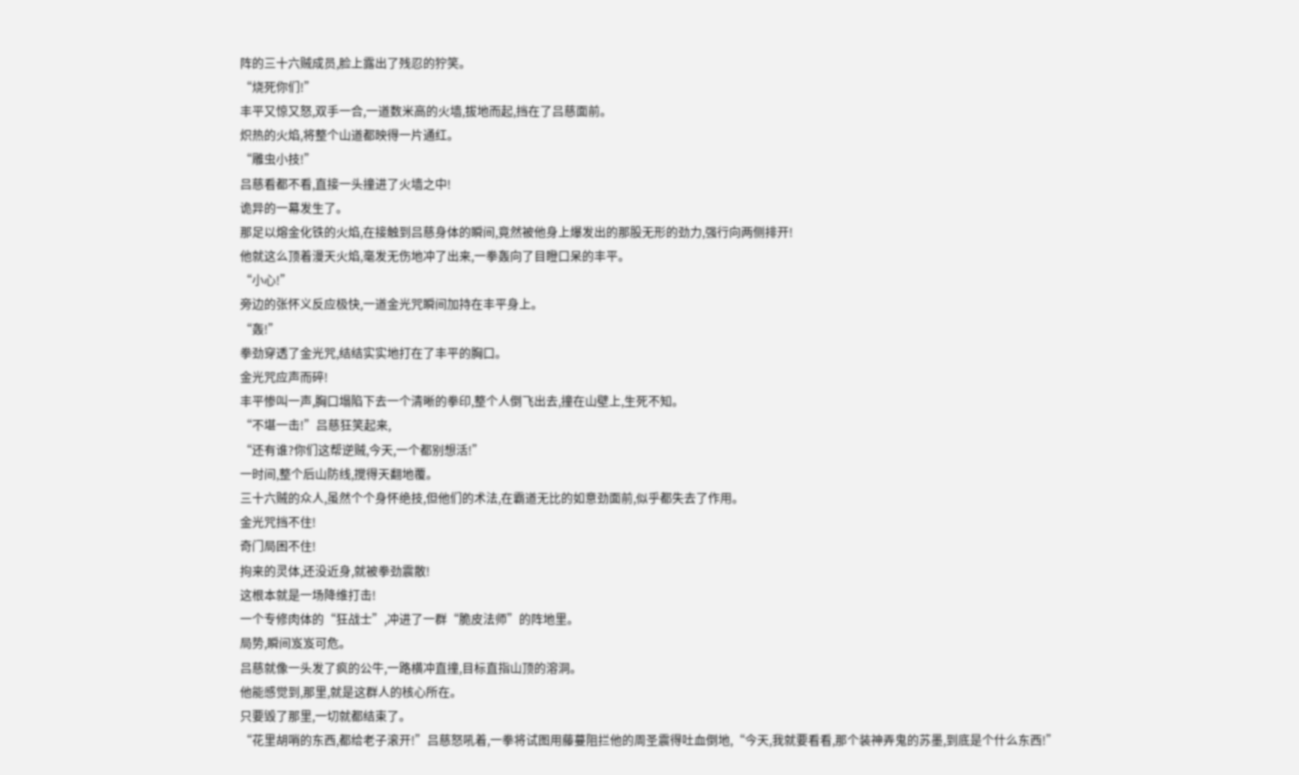阵的三十六贼成员,脸上露出了残忍的狞笑。
“烧死你们!”
丰平又惊又怒,双手一合,一道数米高的火墙,拔地而起,挡在了吕慈面前。
炽热的火焰,将整个山道都映得一片通红。
“雕虫小技!”
吕慈看都不看,直接一头撞进了火墙之中!
诡异的一幕发生了。
那足以熔金化铁的火焰,在接触到吕慈身体的瞬间,竟然被他身上爆发出的那股无形的劲力,强行向两侧排开!
他就这么顶着漫天火焰,毫发无伤地冲了出来,一拳轰向了目瞪口呆的丰平。
“小心!”
旁边的张怀义反应极快,一道金光咒瞬间加持在丰平身上。
“轰!”
拳劲穿透了金光咒,结结实实地打在了丰平的胸口。
金光咒应声而碎!
丰平惨叫一声,胸口塌陷下去一个清晰的拳印,整个人倒飞出去,撞在山壁上,生死不知。
“不堪一击!”吕慈狂笑起来,
“还有谁?你们这帮逆贼,今天,一个都别想活!”
一时间,整个后山防线,搅得天翻地覆。
三十六贼的众人,虽然个个身怀绝技,但他们的术法,在霸道无比的如意劲面前,似乎都失去了作用。
金光咒挡不住!
奇门局困不住!
拘来的灵体,还没近身,就被拳劲震散!
这根本就是一场降维打击!
一个专修肉体的“狂战士”,冲进了一群“脆皮法师”的阵地里。
局势,瞬间岌岌可危。
吕慈就像一头发了疯的公牛,一路横冲直撞,目标直指山顶的溶洞。
他能感觉到,那里,就是这群人的核心所在。
只要毁了那里,一切就都结束了。
“花里胡哨的东西,都给老子滚开!”吕慈怒吼着,一拳将试图用藤蔓阻拦他的周圣震得吐血倒地,“今天,我就要看看,那个装神弄鬼的苏墨,到底是个什么东西!”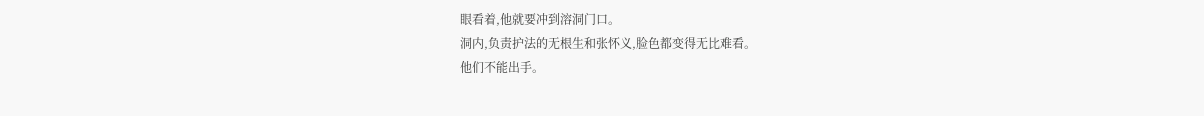眼看着,他就要冲到溶洞门口。
洞内,负责护法的无根生和张怀义,脸色都变得无比难看。
他们不能出手。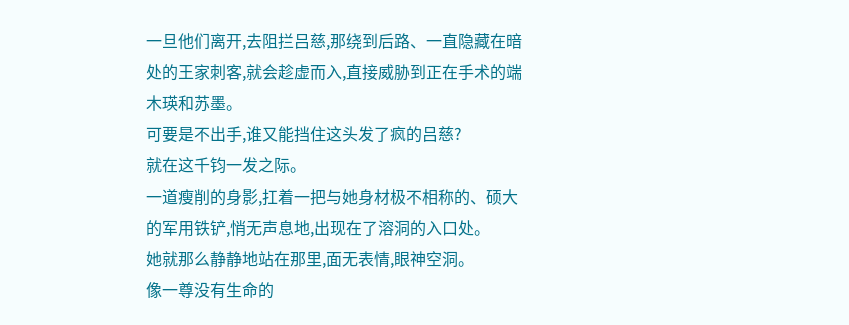一旦他们离开,去阻拦吕慈,那绕到后路、一直隐藏在暗处的王家刺客,就会趁虚而入,直接威胁到正在手术的端木瑛和苏墨。
可要是不出手,谁又能挡住这头发了疯的吕慈?
就在这千钧一发之际。
一道瘦削的身影,扛着一把与她身材极不相称的、硕大的军用铁铲,悄无声息地,出现在了溶洞的入口处。
她就那么静静地站在那里,面无表情,眼神空洞。
像一尊没有生命的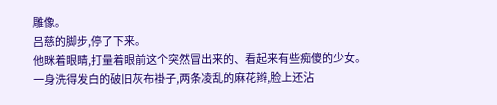雕像。
吕慈的脚步,停了下来。
他眯着眼睛,打量着眼前这个突然冒出来的、看起来有些痴傻的少女。
一身洗得发白的破旧灰布褂子,两条凌乱的麻花辫,脸上还沾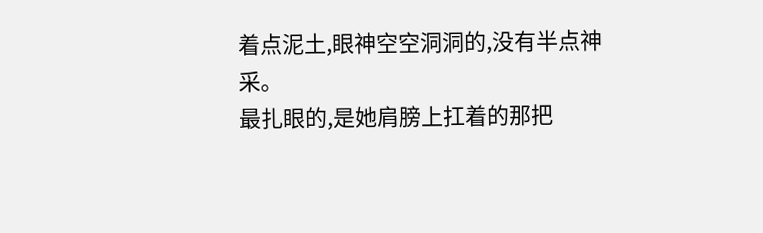着点泥土,眼神空空洞洞的,没有半点神采。
最扎眼的,是她肩膀上扛着的那把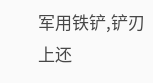军用铁铲,铲刃上还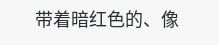带着暗红色的、像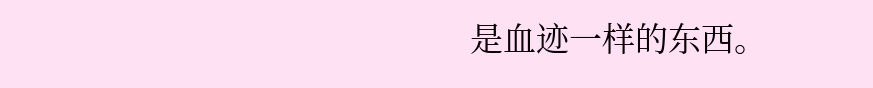是血迹一样的东西。